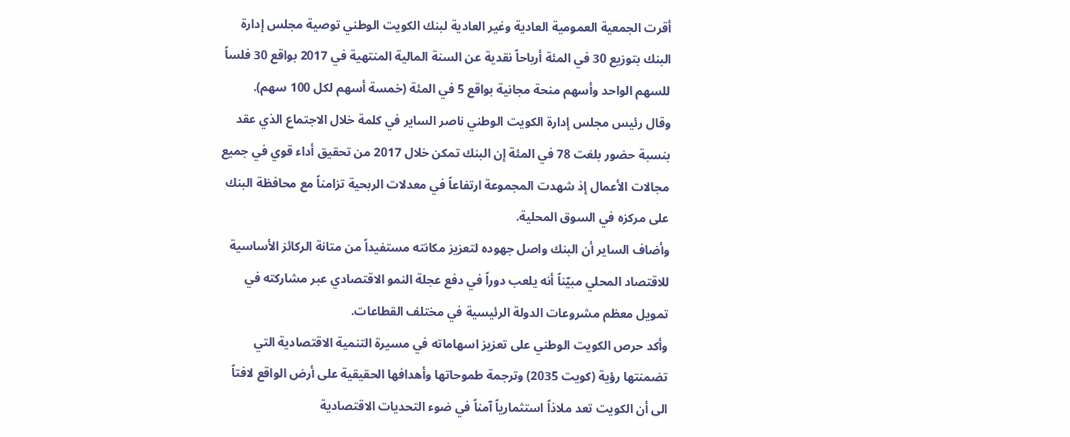أقرت الجمعية العمومية العادية وغير العادية لبنك الكويت الوطني توصية مجلس إدارة البنك بتوزيع 30 في المئة أرباحاً نقدية عن السنة المالية المنتهية في 2017 بواقع 30 فلساً للسهم الواحد وأسهم منحة مجانية بواقع 5 في المئة (خمسة أسهم لكل 100 سهم).
وقال رئيس مجلس إدارة الكويت الوطني ناصر الساير في كلمة خلال الاجتماع الذي عقد بنسبة حضور بلغت 78 في المئة إن البنك تمكن خلال 2017 من تحقيق أداء قوي في جميع مجالات الأعمال إذ شهدت المجموعة ارتفاعاً في معدلات الربحية تزامناً مع محافظة البنك على مركزه في السوق المحلية.
وأضاف الساير أن البنك واصل جهوده لتعزيز مكانته مستفيداً من متانة الركائز الأساسية للاقتصاد المحلي مبيّناً أنه يلعب دوراً في دفع عجلة النمو الاقتصادي عبر مشاركته في تمويل معظم مشروعات الدولة الرئيسية في مختلف القطاعات.
وأكد حرص الكويت الوطني على تعزيز اسهاماته في مسيرة التنمية الاقتصادية التي تضمنتها رؤية (كويت 2035) وترجمة طموحاتها وأهدافها الحقيقية على أرض الواقع لافتاً الى أن الكويت تعد ملاذاً استثمارياً آمناً في ضوء التحديات الاقتصادية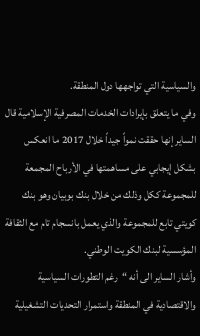والسياسية التي تواجهها دول المنطقة.
وفي ما يتعلق بإيرادات الخدمات المصرفية الإسلامية قال الساير إنها حققت نمواً جيداً خلال 2017 ما انعكس بشكل إيجابي على مساهمتها في الأرباح المجمعة للمجموعة ككل وذلك من خلال بنك بوبيان وهو بنك كويتي تابع للمجموعة والذي يعمل بانسجام تام مع الثقافة المؤسسية لبنك الكويت الوطني.
وأشار الساير الى أنه “رغم التطورات السياسية والاقتصادية في المنطقة واستمرار التحديات التشغيلية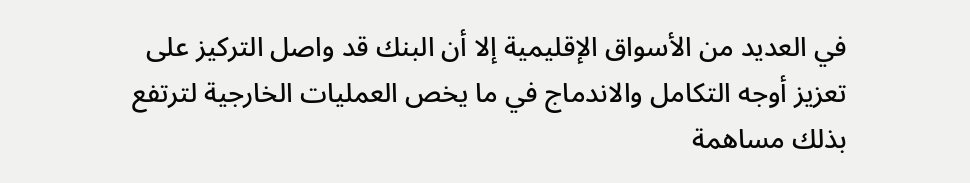في العديد من الأسواق الإقليمية إلا أن البنك قد واصل التركيز على تعزيز أوجه التكامل والاندماج في ما يخص العمليات الخارجية لترتفع بذلك مساهمة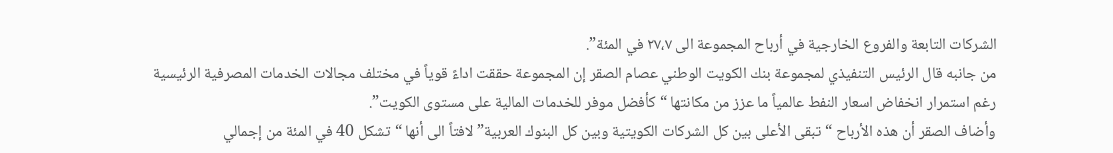الشركات التابعة والفروع الخارجية في أرباح المجموعة الى ٢٧،٧ في المئة”.
من جانبه قال الرئيس التنفيذي لمجموعة بنك الكويت الوطني عصام الصقر إن المجموعة حققت اداءً قوياً في مختلف مجالات الخدمات المصرفية الرئيسية رغم استمرار انخفاض اسعار النفط عالمياً ما عزز من مكانتها “كأفضل موفر للخدمات المالية على مستوى الكويت”.
وأضاف الصقر أن هذه الأرباح “تبقى الأعلى بين كل الشركات الكويتية وبين كل البنوك العربية” لافتاً الى أنها “تشكل 40 في المئة من إجمالي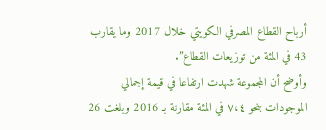أرباح القطاع المصرفي الكويتي خلال 2017 وما يقارب 43 في المئة من توزيعات القطاع”.
وأوضح أن المجموعة شهدت ارتفاعا في قيمة إجمالي الموجودات بنحو ٧،٤ في المئة مقارنة بـ 2016 وبلغت 26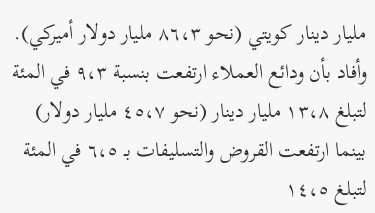مليار دينار كويتي (نحو ٨٦،٣ مليار دولار أميركي).
وأفاد بأن ودائع العملاء ارتفعت بنسبة ٩،٣ في المئة لتبلغ ١٣،٨ مليار دينار (نحو ٤٥،٧ مليار دولار) بينما ارتفعت القروض والتسليفات بـ ٦،٥ في المئة لتبلغ ١٤،٥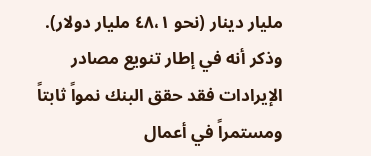مليار دينار (نحو ٤٨،١ مليار دولار).
وذكر أنه في إطار تنويع مصادر الإيرادات فقد حقق البنك نمواً ثابتاً ومستمراً في أعمال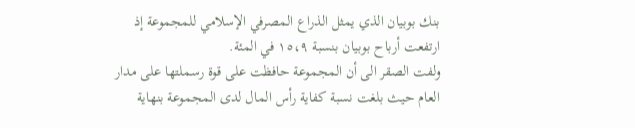بنك بوبيان الذي يمثل الذراع المصرفي الإسلامي للمجموعة إذ ارتفعت أرباح بوبيان بنسبة ١٥،٩ في المئة.
ولفت الصقر الى أن المجموعة حافظت على قوة رسملتها على مدار العام حيث بلغت نسبة كفاية رأس المال لدى المجموعة بنهاية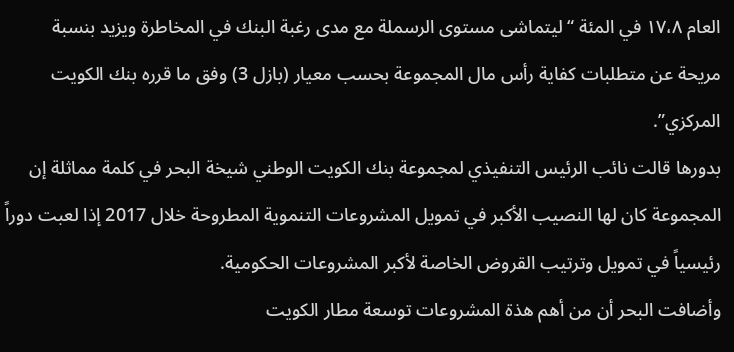العام ١٧،٨ في المئة “ليتماشى مستوى الرسملة مع مدى رغبة البنك في المخاطرة ويزيد بنسبة مريحة عن متطلبات كفاية رأس مال المجموعة بحسب معيار (بازل 3) وفق ما قرره بنك الكويت المركزي”.
بدورها قالت نائب الرئيس التنفيذي لمجموعة بنك الكويت الوطني شيخة البحر في كلمة مماثلة إن المجموعة كان لها النصيب الأكبر في تمويل المشروعات التنموية المطروحة خلال 2017 إذا لعبت دوراً رئيسياً في تمويل وترتيب القروض الخاصة لأكبر المشروعات الحكومية.
وأضافت البحر أن من أهم هذة المشروعات توسعة مطار الكويت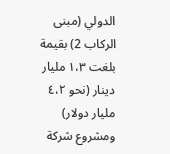الدولي (مبنى الركاب 2) بقيمة بلغت ١،٣ مليار دينار (نحو ٤،٢ مليار دولار) ومشروع شركة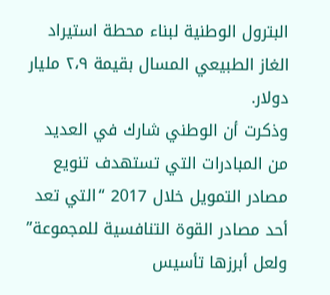البترول الوطنية لبناء محطة استيراد الغاز الطبيعي المسال بقيمة ٢،٩ مليار دولار.
وذكرت أن الوطني شارك في العديد من المبادرات التي تستهدف تنويع مصادر التمويل خلال 2017 “التي تعد أحد مصادر القوة التنافسية للمجموعة” ولعل أبرزها تأسيس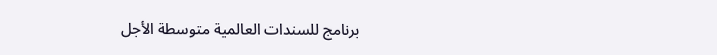برنامج للسندات العالمية متوسطة الأجل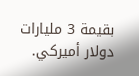بقيمة 3 مليارات دولار أميركي.